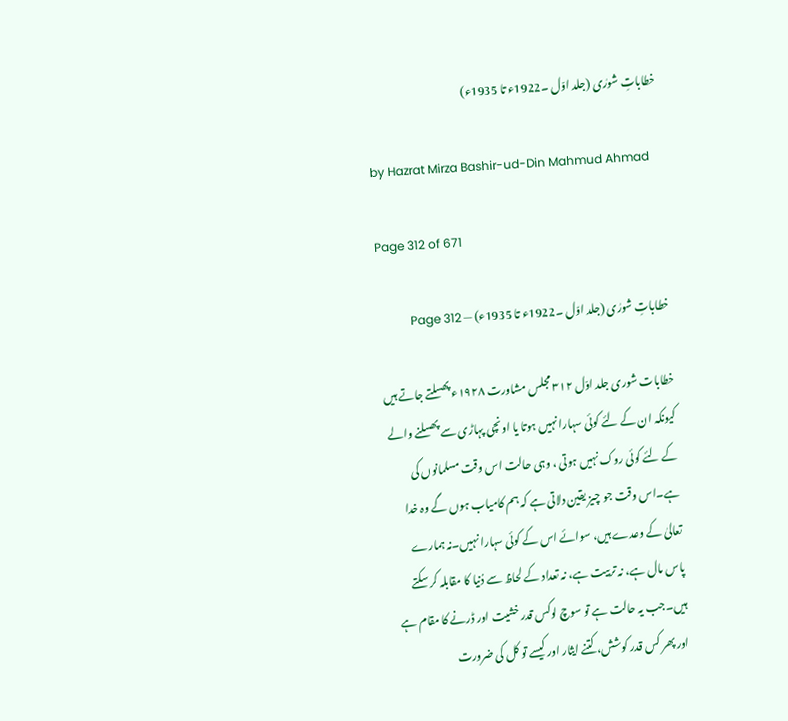خطاباتِ شورٰی (جلد اوّل ۔1922ء تا 1935ء)

by Hazrat Mirza Bashir-ud-Din Mahmud Ahmad

Page 312 of 671

خطاباتِ شورٰی (جلد اوّل ۔1922ء تا 1935ء) — Page 312

خطابات شوری جلد اوّل ۳۱۲ مجلس مشاورت ۱۹۲۸ء پھسلتے جاتے ہیں کیونکہ ان کے لئے کوئی سہارا نہیں ہوتا یا اونچی پہاڑی سے پھسلنے والے کے لئے کوئی روک نہیں ہوتی ، وہی حالت اس وقت مسلمانوں کی ہے۔اس وقت جو چیز یقین دلاتی ہے کہ ہم کامیاب ہوں گے وہ خدا تعالیٰ کے وعدے ہیں، سوائے اس کے کوئی سہارا نہیں۔نہ ہمارے پاس مال ہے، نہ تربیت ہے، نہ تعداد کے لحاظ سے دُنیا کا مقابلہ کر سکتے ہیں۔جب یہ حالت ہے تو سوچ لوکس قدر خشیت اور ڈرنے کا مقام ہے اور پھر کس قدر کوشش، کتنے ایثار اور کیسے تو کل کی ضرورت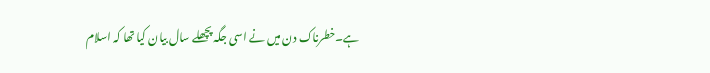ہے۔خطرناک دن میں نے اسی جگہ پچھلے سال بیان کیا تھا کہ اسلام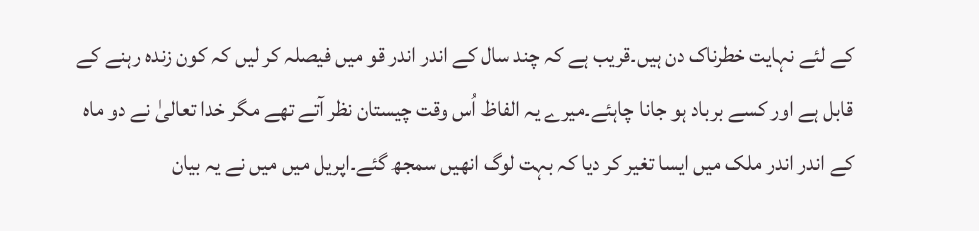کے لئے نہایت خطرناک دن ہیں۔قریب ہے کہ چند سال کے اندر اندر قو میں فیصلہ کر لیں کہ کون زندہ رہنے کے قابل ہے اور کسے برباد ہو جانا چاہئے۔میرے یہ الفاظ اُس وقت چیستان نظر آتے تھے مگر خدا تعالیٰ نے دو ماہ کے اندر اندر ملک میں ایسا تغیر کر دیا کہ بہت لوگ انھیں سمجھ گئے۔اپریل میں میں نے یہ بیان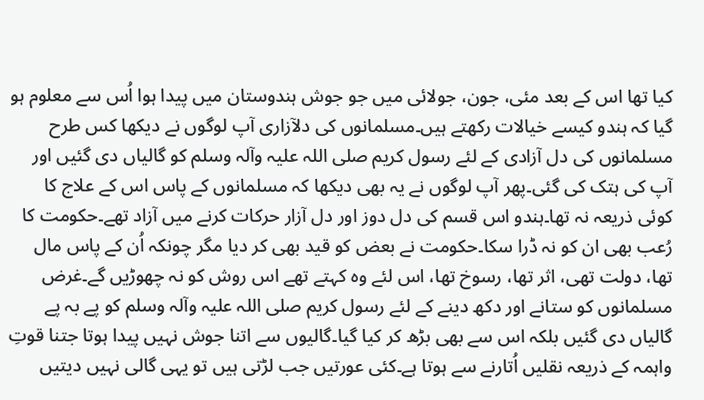کیا تھا اس کے بعد مئی، جون، جولائی میں جو جوش ہندوستان میں پیدا ہوا اُس سے معلوم ہو گیا کہ ہندو کیسے خیالات رکھتے ہیں۔مسلمانوں کی دلآزاری آپ لوگوں نے دیکھا کس طرح مسلمانوں کی دل آزادی کے لئے رسول کریم صلی اللہ علیہ وآلہ وسلم کو گالیاں دی گئیں اور آپ کی ہتک کی گئی۔پھر آپ لوگوں نے یہ بھی دیکھا کہ مسلمانوں کے پاس اس کے علاج کا کوئی ذریعہ نہ تھا۔ہندو اس قسم کی دل دوز اور دل آزار حرکات کرنے میں آزاد تھے۔حکومت کا رُعب بھی ان کو نہ ڈرا سکا۔حکومت نے بعض کو قید بھی کر دیا مگر چونکہ اُن کے پاس مال تھا، دولت تھی، اثر تھا، رسوخ تھا، اس لئے وہ کہتے تھے اس روش کو نہ چھوڑیں گے۔غرض مسلمانوں کو ستانے اور دکھ دینے کے لئے رسول کریم صلی اللہ علیہ وآلہ وسلم کو پے بہ پے گالیاں دی گئیں بلکہ اس سے بھی بڑھ کر کیا گیا۔گالیوں سے اتنا جوش نہیں پیدا ہوتا جتنا قوتِ واہمہ کے ذریعہ نقلیں اُتارنے سے ہوتا ہے۔کئی عورتیں جب لڑتی ہیں تو یہی گالی نہیں دیتیں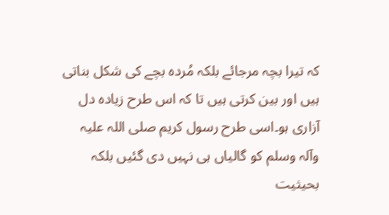کہ تیرا بچہ مرجائے بلکہ مُردہ بچے کی شکل بناتی ہیں اور بین کرتی ہیں تا کہ اس طرح زیادہ دل آزاری ہو۔اسی طرح رسول کریم صلی اللہ علیہ وآلہ وسلم کو گالیاں ہی نہیں دی گئیں بلکہ بحیثیت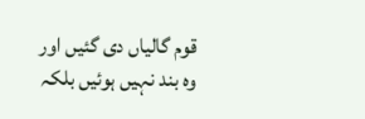قوم گالیاں دی گئیں اور وہ بند نہیں ہوئیں بلکہ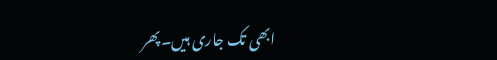ابھی تک جاری ہیں۔پھر